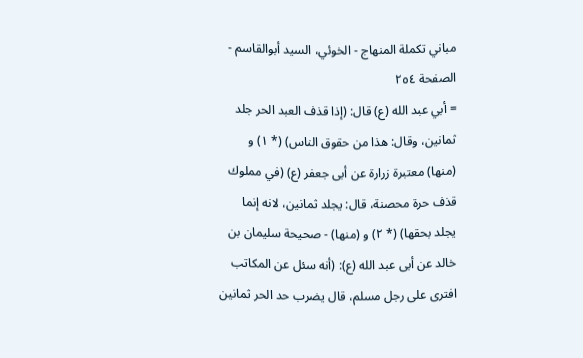مباني تكملة المنهاج - الخوئي، السيد أبوالقاسم - الصفحة ٢٥٤
= أبي عبد الله (ع) قال: (إذا قذف العبد الحر جلد ثمانين، وقال: هذا من حقوق الناس) (* ١) و (منها) معتبرة زرارة عن أبى جعفر (ع) (في مملوك قذف حرة محصنة، قال: يجلد ثمانين، لانه إنما يجلد بحقها) (* ٢) و (منها) - صحيحة سليمان بن خالد عن أبى عبد الله (ع): (أنه سئل عن المكاتب افترى على رجل مسلم، قال يضرب حد الحر ثمانين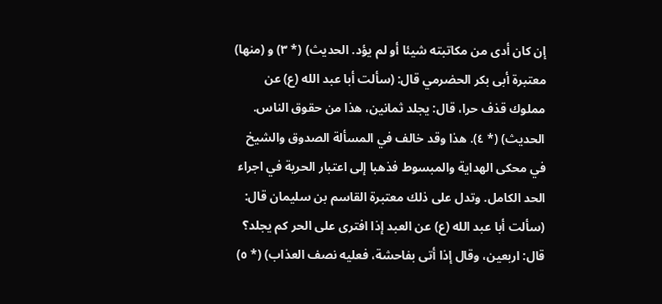إن كان أدى من مكاتبته شيئا أو لم يؤد. الحديث) (* ٣) و (منها) معتبرة أبى بكر الحضرمي قال: (سألت أبا عبد الله (ع) عن مملوك قذف حرا، قال: يجلد ثمانين، هذا من حقوق الناس. الحديث) (* ٤). هذا وقد خالف في المسألة الصدوق والشيخ في محكى الهداية والمبسوط فذهبا إلى اعتبار الحرية في اجراء الحد الكامل. وتدل على ذلك معتبرة القاسم بن سليمان قال: (سألت أبا عبد الله (ع) عن العبد إذا افترى على الحر كم يجلد؟ قال: اربعين، وقال إذا أتى بفاحشة، فعليه نصف العذاب) (* ٥)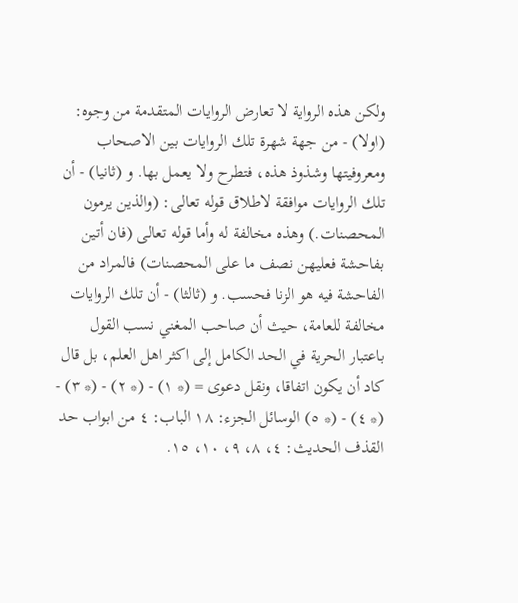ولكن هذه الرواية لا تعارض الروايات المتقدمة من وجوه: (اولا) - من جهة شهرة تلك الروايات بين الاصحاب ومعروفيتها وشذوذ هذه، فتطرح ولا يعمل بها. و (ثانيا) - أن تلك الروايات موافقة لاطلاق قوله تعالى: (والذين يرمون المحصنات.) وهذه مخالفة له وأما قوله تعالى (فان أتين بفاحشة فعليهن نصف ما على المحصنات) فالمراد من الفاحشة فيه هو الزنا فحسب. و (ثالثا) - أن تلك الروايات مخالفة للعامة، حيث أن صاحب المغني نسب القول باعتبار الحرية في الحد الكامل إلى اكثر اهل العلم، بل قال كاد أن يكون اتفاقا، ونقل دعوى = (* ١) - (* ٢) - (* ٣) - (* ٤) - (* ٥) الوسائل الجزء: ١٨ الباب: ٤ من ابواب حد القذف الحديث: ٤، ٨، ٩، ١٠، ١٥.